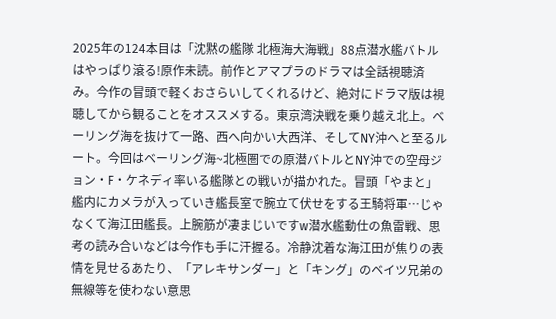2025年の124本目は「沈黙の艦隊 北極海大海戦」88点潜水艦バトルはやっぱり滾る!原作未読。前作とアマプラのドラマは全話視聴済み。今作の冒頭で軽くおさらいしてくれるけど、絶対にドラマ版は視聴してから観ることをオススメする。東京湾決戦を乗り越え北上。ベーリング海を抜けて一路、西へ向かい大西洋、そしてNY沖へと至るルート。今回はベーリング海~北極圏での原潜バトルとNY沖での空母ジョン・F・ケネディ率いる艦隊との戦いが描かれた。冒頭「やまと」艦内にカメラが入っていき艦長室で腕立て伏せをする王騎将軍…じゃなくて海江田艦長。上腕筋が凄まじいですw潜水艦動仕の魚雷戦、思考の読み合いなどは今作も手に汗握る。冷静沈着な海江田が焦りの表情を見せるあたり、「アレキサンダー」と「キング」のベイツ兄弟の無線等を使わない意思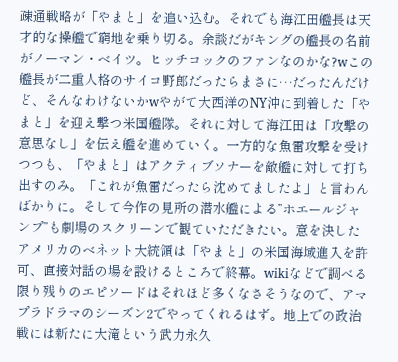疎通戦略が「やまと」を追い込む。それでも海江田艦長は天才的な操艦で窮地を乗り切る。余談だがキングの艦長の名前がノーマン・ベイツ。ヒッチコックのファンなのかな?wこの艦長が二重人格のサイコ野郎だったらまさに…だったんだけど、そんなわけないかwやがて大西洋のNY沖に到着した「やまと」を迎え撃つ米国艦隊。それに対して海江田は「攻撃の意思なし」を伝え艦を進めていく。一方的な魚雷攻撃を受けつつも、「やまと」はアクティブソナーを敵艦に対して打ち出すのみ。「これが魚雷だったら沈めてましたよ」と言わんばかりに。そして今作の見所の潜水艦による”ホエールジャンプ”も劇場のスクリーンで観ていただきたい。意を決したアメリカのベネット大統領は「やまと」の米国海域進入を許可、直接対話の場を設けるところで終幕。wikiなどで調べる限り残りのエピソードはそれほど多くなさそうなので、アマプラドラマのシーズン2でやってくれるはず。地上での政治戦には新たに大滝という武力永久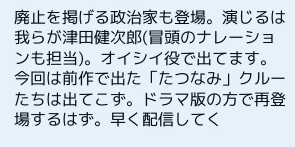廃止を掲げる政治家も登場。演じるは我らが津田健次郎(冒頭のナレーションも担当)。オイシイ役で出てます。今回は前作で出た「たつなみ」クルーたちは出てこず。ドラマ版の方で再登場するはず。早く配信してく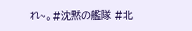れ~。#沈黙の艦隊 #北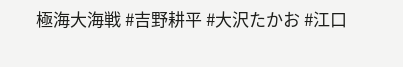極海大海戦 #吉野耕平 #大沢たかお #江口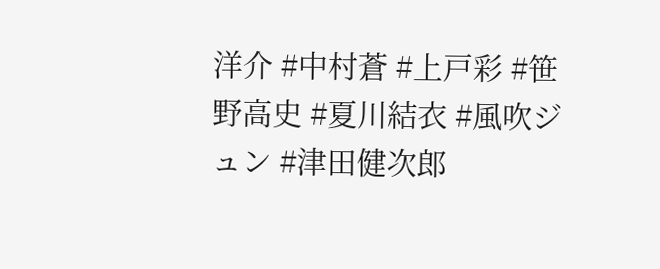洋介 #中村蒼 #上戸彩 #笹野高史 #夏川結衣 #風吹ジュン #津田健次郎